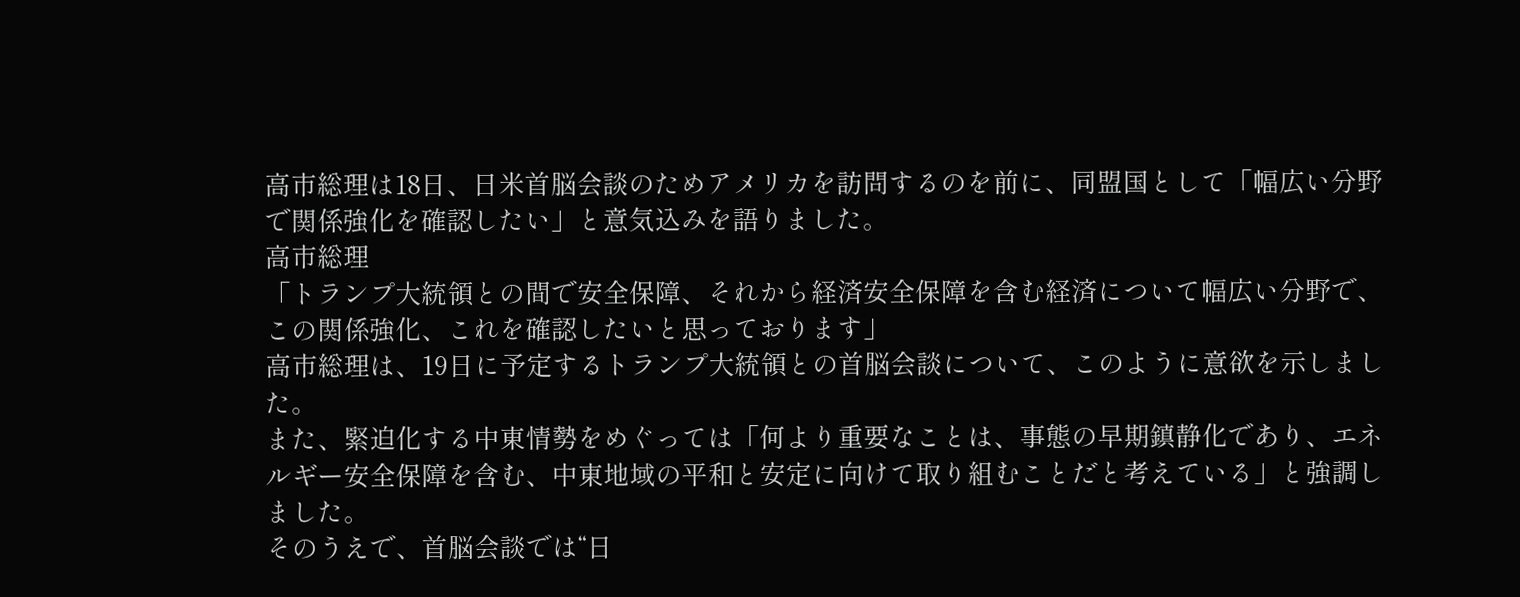高市総理は18日、日米首脳会談のためアメリカを訪問するのを前に、同盟国として「幅広い分野で関係強化を確認したい」と意気込みを語りました。
高市総理
「トランプ大統領との間で安全保障、それから経済安全保障を含む経済について幅広い分野で、この関係強化、これを確認したいと思っております」
高市総理は、19日に予定するトランプ大統領との首脳会談について、このように意欲を示しました。
また、緊迫化する中東情勢をめぐっては「何より重要なことは、事態の早期鎮静化であり、エネルギー安全保障を含む、中東地域の平和と安定に向けて取り組むことだと考えている」と強調しました。
そのうえで、首脳会談では“日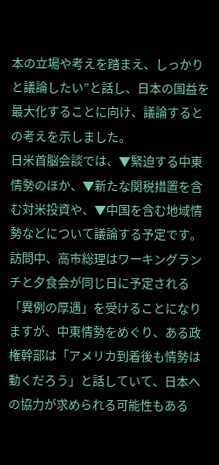本の立場や考えを踏まえ、しっかりと議論したい”と話し、日本の国益を最大化することに向け、議論するとの考えを示しました。
日米首脳会談では、▼緊迫する中東情勢のほか、▼新たな関税措置を含む対米投資や、▼中国を含む地域情勢などについて議論する予定です。
訪問中、高市総理はワーキングランチと夕食会が同じ日に予定される「異例の厚遇」を受けることになりますが、中東情勢をめぐり、ある政権幹部は「アメリカ到着後も情勢は動くだろう」と話していて、日本への協力が求められる可能性もある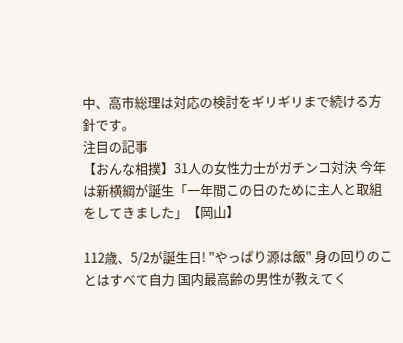中、高市総理は対応の検討をギリギリまで続ける方針です。
注目の記事
【おんな相撲】31人の女性力士がガチンコ対決 今年は新横綱が誕生「一年間この日のために主人と取組をしてきました」【岡山】

112歳、5/2が誕生日! "やっぱり源は飯" 身の回りのことはすべて自力 国内最高齢の男性が教えてく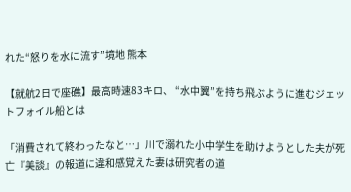れた“怒りを水に流す”境地 熊本

【就航2日で座礁】最高時速83キロ、 “水中翼”を持ち飛ぶように進むジェットフォイル船とは

「消費されて終わったなと…」川で溺れた小中学生を助けようとした夫が死亡『美談』の報道に違和感覚えた妻は研究者の道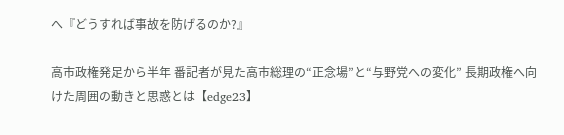へ『どうすれば事故を防げるのか?』

高市政権発足から半年 番記者が見た高市総理の“正念場”と“与野党への変化” 長期政権へ向けた周囲の動きと思惑とは【edge23】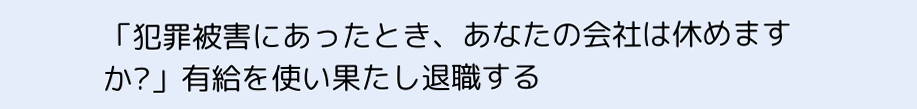「犯罪被害にあったとき、あなたの会社は休めますか?」有給を使い果たし退職する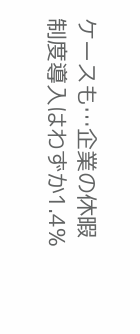ケースも…企業の休暇制度導入はわずか1.4%